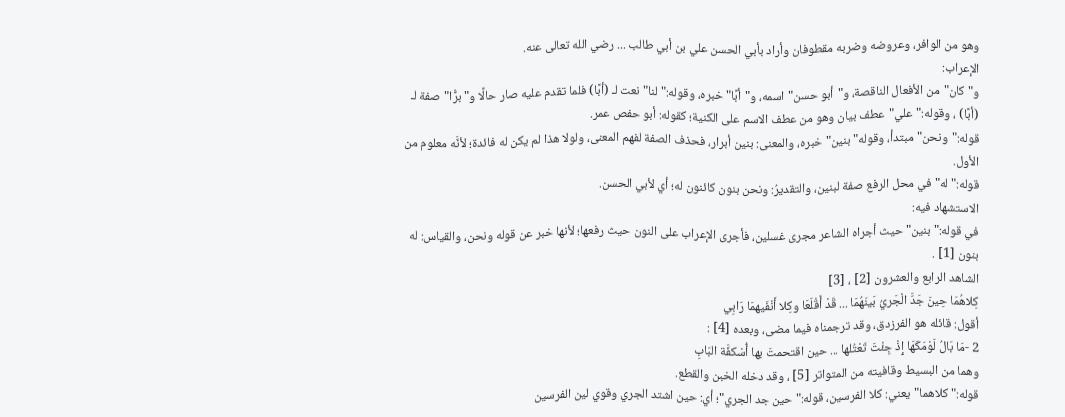وهو من الوافر، وعروضه وضربه مقطوفان وأراد بأبي الحسن علي بن أبي طالب ... رضي الله تعالى عنه.
الإعراب:
و"كان"من الأفعال الناقصة، و"أبو حسن"اسمه، و"أبًا"خبره، وقوله:"لنا"نعت لـ (أبًا) فلما تقدم عليه صار حالًا و"برًّا"صفة لـ (أبًا) ، وقوله:"علي"عطف بيان وهو من عطف الاسم على الكنية؛ كقوله: أبو حفص عمر.
قوله:"ونحن"مبتدأ، وقوله"بنين"خبره، والمعنى: بنين أبرار، فحذف الصفة لفهم المعنى، ولولا هذا لم يكن له فائدة؛ لأنَّه معلوم من الأول.
قوله:"له"في محل الرفع صفة لبنين، والتقديرُ: ونحن بنون كائنون له؛ أي لأبي الحسن.
الاستشهاد فيه:
في قوله:"بنين"حيث أجراه الشاعر مجرى غسلين، فأجرى الإعراب على النون حيث رفعها؛ لأنها خبر عن قوله ونحن، والقياس: له بنون [1] .
الشاهد الرابع والعشرون [2] ، [3]
كِلاهُمَا حِينَ جَدَّ الْجَريُ بَينَهُمَا ... قَدْ أَقْلَعَا وكِلا أَنْفَيهمَا رَابِي
أقول: قائله هو الفرزدق، وقد ترجمناه فيما مضى، وبعده [4] :
2 -مَا بَالُ لَوْمَكَهَا إِذْ جِئْتَ تَعْتُلها ... حين اقتحمتَ بها أُسْكفَّة البَابِ
وهما من البسيط وقافيته من المتواتر [5] ، وقد دخله الخبن والقطع.
قوله:"كلاهما"يعني: كلا الفرسين، قوله:"حين جد الجري"؛ أي: حين اشتد الجري وقوي لين الفرسين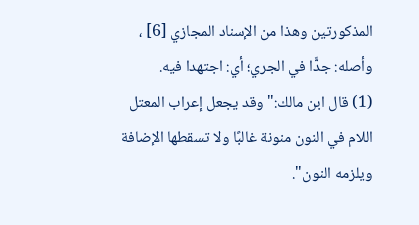المذكورتين وهذا من الإسناد المجازي [6] ، وأصله: جدًّا في الجري؛ أي: اجتهدا فيه.
(1) قال ابن مالك:"وقد يجعل إعراب المعتل اللام في النون منونة غالبًا ولا تسقطها الإضافة ويلزمه النون".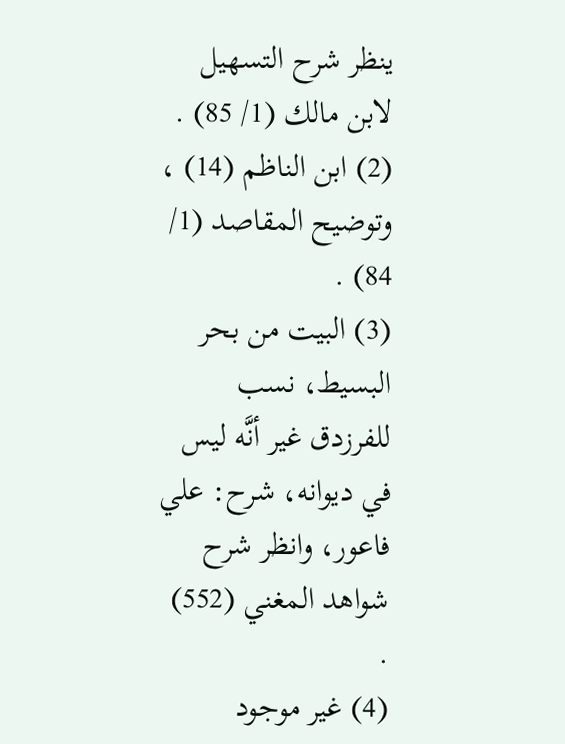ينظر شرح التسهيل لابن مالك (1/ 85) .
(2) ابن الناظم (14) ، وتوضيح المقاصد (1/ 84) .
(3) البيت من بحر البسيط، نسب للفرزدق غير أنَّه ليس في ديوانه، شرح: علي فاعور، وانظر شرح شواهد المغني (552) .
(4) غير موجود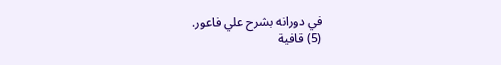في دورانه بشرح علي فاعور.
(5) قافية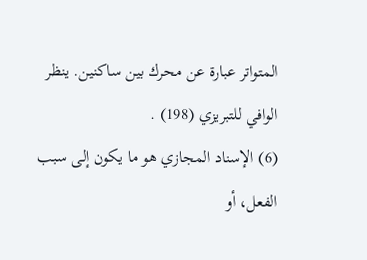المتواتر عبارة عن محرك بين ساكنين. ينظر الوافي للتبريزي (198) .
(6) الإسناد المجازي هو ما يكون إلى سبب الفعل، أو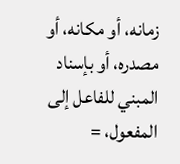زمانه، أو مكانه، أو مصدره، أو بإسناد المبني للفاعل إلى المفعول، =